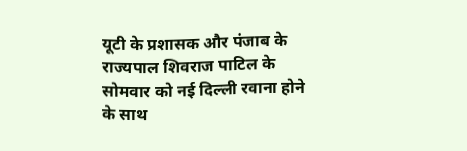यूटी के प्रशासक और पंजाब के राज्यपाल शिवराज पाटिल के सोमवार को नई दिल्ली रवाना होने के साथ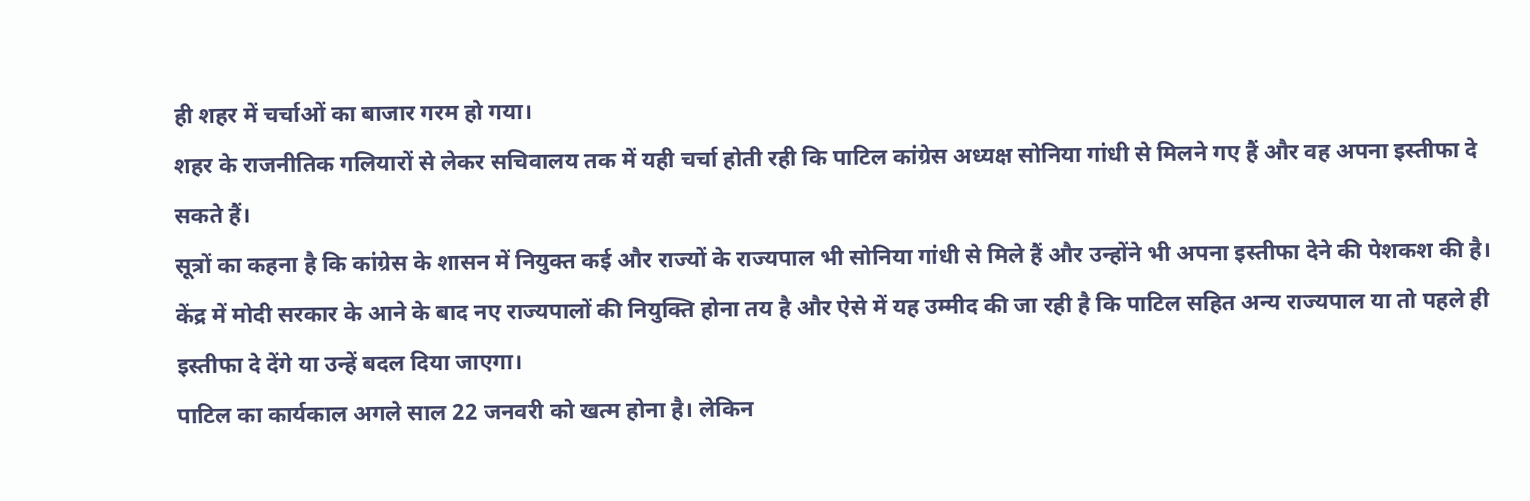ही शहर में चर्चाओं का बाजार गरम हो गया।
शहर के राजनीतिक गलियारों से लेकर सचिवालय तक में यही चर्चा होती रही कि पाटिल कांग्रेस अध्यक्ष सोनिया गांधी से मिलने गए हैं और वह अपना इस्तीफा दे सकते हैं।
सूत्रों का कहना है कि कांग्रेस के शासन में नियुक्त कई और राज्यों के राज्यपाल भी सोनिया गांधी से मिले हैं और उन्होंने भी अपना इस्तीफा देने की पेशकश की है।
केंद्र में मोदी सरकार के आने के बाद नए राज्यपालों की नियुक्ति होना तय है और ऐसे में यह उम्मीद की जा रही है कि पाटिल सहित अन्य राज्यपाल या तो पहले ही इस्तीफा दे देंगे या उन्हें बदल दिया जाएगा।
पाटिल का कार्यकाल अगले साल 22 जनवरी को खत्म होना है। लेकिन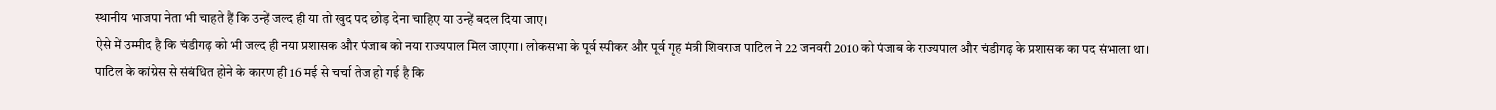स्थानीय भाजपा नेता भी चाहते हैं कि उन्हें जल्द ही या तो खुद पद छोड़ देना चाहिए या उन्हें बदल दिया जाए।
ऐसे में उम्मीद है कि चंडीगढ़ को भी जल्द ही नया प्रशासक और पंजाब को नया राज्यपाल मिल जाएगा। लोकसभा के पूर्व स्पीकर और पूर्व गृह मंत्री शिवराज पाटिल ने 22 जनवरी 2010 को पंजाब के राज्यपाल और चंडीगढ़ के प्रशासक का पद संभाला था।
पाटिल के कांग्रेस से संबंधित होने के कारण ही 16 मई से चर्चा तेज हो गई है कि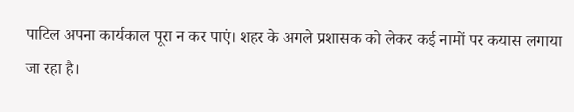पाटिल अपना कार्यकाल पूरा न कर पाएं। शहर के अगले प्रशासक को लेकर कई नामों पर कयास लगाया जा रहा है।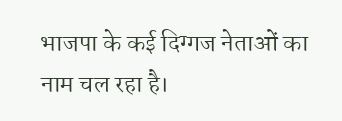भाजपा के कई दिग्गज नेताओं का नाम चल रहा है।